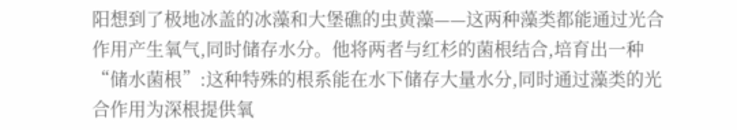阳想到了极地冰盖的冰藻和大堡礁的虫黄藻——这两种藻类都能通过光合作用产生氧气,同时储存水分。他将两者与红杉的菌根结合,培育出一种“储水菌根”:这种特殊的根系能在水下储存大量水分,同时通过藻类的光合作用为深根提供氧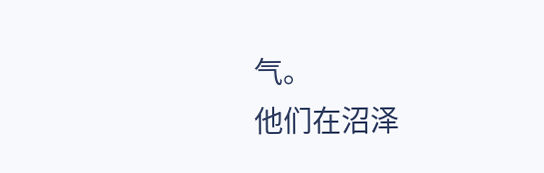气。
他们在沼泽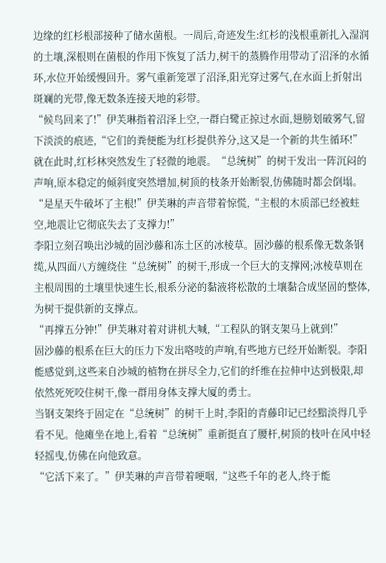边缘的红杉根部接种了储水菌根。一周后,奇迹发生:红杉的浅根重新扎入湿润的土壤,深根则在菌根的作用下恢复了活力,树干的蒸腾作用带动了沼泽的水循环,水位开始缓慢回升。雾气重新笼罩了沼泽,阳光穿过雾气,在水面上折射出斑斓的光带,像无数条连接天地的彩带。
“候鸟回来了!”伊芙琳指着沼泽上空,一群白鹭正掠过水面,翅膀划破雾气,留下淡淡的痕迹,“它们的粪便能为红杉提供养分,这又是一个新的共生循环!”
就在此时,红杉林突然发生了轻微的地震。“总统树”的树干发出一阵沉闷的声响,原本稳定的倾斜度突然增加,树顶的枝条开始断裂,仿佛随时都会倒塌。
“是星天牛破坏了主根!”伊芙琳的声音带着惊慌,“主根的木质部已经被蛀空,地震让它彻底失去了支撑力!”
李阳立刻召唤出沙城的固沙藤和冻土区的冰棱草。固沙藤的根系像无数条钢缆,从四面八方缠绕住“总统树”的树干,形成一个巨大的支撑网;冰棱草则在主根周围的土壤里快速生长,根系分泌的黏液将松散的土壤黏合成坚固的整体,为树干提供新的支撑点。
“再撑五分钟!”伊芙琳对着对讲机大喊,“工程队的钢支架马上就到!”
固沙藤的根系在巨大的压力下发出咯吱的声响,有些地方已经开始断裂。李阳能感觉到,这些来自沙城的植物在拼尽全力,它们的纤维在拉伸中达到极限,却依然死死咬住树干,像一群用身体支撑大厦的勇士。
当钢支架终于固定在“总统树”的树干上时,李阳的青藤印记已经黯淡得几乎看不见。他瘫坐在地上,看着“总统树”重新挺直了腰杆,树顶的枝叶在风中轻轻摇曳,仿佛在向他致意。
“它活下来了。”伊芙琳的声音带着哽咽,“这些千年的老人,终于能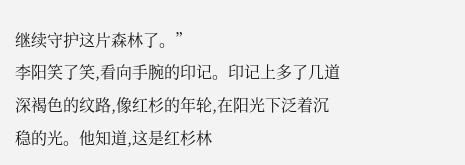继续守护这片森林了。”
李阳笑了笑,看向手腕的印记。印记上多了几道深褐色的纹路,像红杉的年轮,在阳光下泛着沉稳的光。他知道,这是红杉林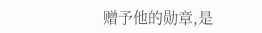赠予他的勋章,是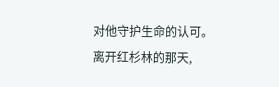对他守护生命的认可。
离开红杉林的那天,